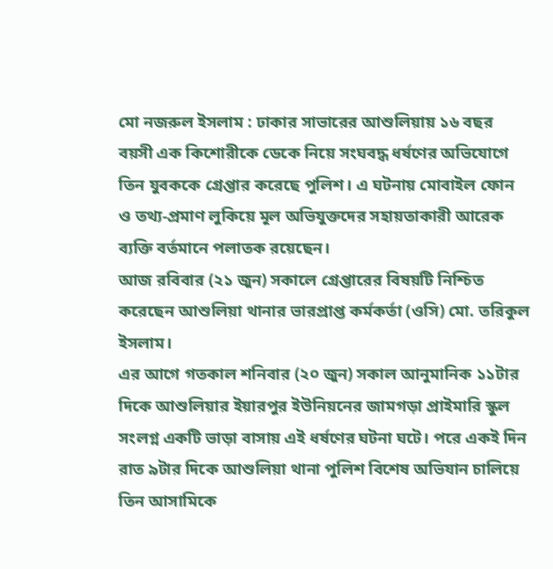মো নজরুল ইসলাম : ঢাকার সাভারের আশুলিয়ায় ১৬ বছর বয়সী এক কিশোরীকে ডেকে নিয়ে সংঘবদ্ধ ধর্ষণের অভিযোগে তিন যুবককে গ্রেপ্তার করেছে পুলিশ। এ ঘটনায় মোবাইল ফোন ও তথ্য-প্রমাণ লুকিয়ে মূল অভিযুক্তদের সহায়তাকারী আরেক ব্যক্তি বর্তমানে পলাতক রয়েছেন।
আজ রবিবার (২১ জুন) সকালে গ্রেপ্তারের বিষয়টি নিশ্চিত করেছেন আশুলিয়া থানার ভারপ্রাপ্ত কর্মকর্তা (ওসি) মো. তরিকুল ইসলাম।
এর আগে গতকাল শনিবার (২০ জুন) সকাল আনুমানিক ১১টার দিকে আশুলিয়ার ইয়ারপুর ইউনিয়নের জামগড়া প্রাইমারি স্কুল সংলগ্ন একটি ভাড়া বাসায় এই ধর্ষণের ঘটনা ঘটে। পরে একই দিন রাত ৯টার দিকে আশুলিয়া থানা পুলিশ বিশেষ অভিযান চালিয়ে তিন আসামিকে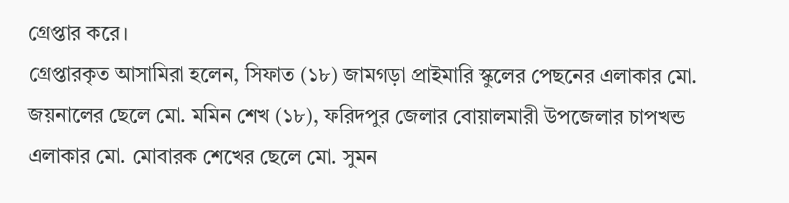গ্রেপ্তার করে।
গ্রেপ্তারকৃত আসামিরা হলেন, সিফাত (১৮) জামগড়া প্রাইমারি স্কুলের পেছনের এলাকার মো. জয়নালের ছেলে মো. মমিন শেখ (১৮), ফরিদপুর জেলার বোয়ালমারী উপজেলার চাপখন্ড এলাকার মো. মোবারক শেখের ছেলে মো. সুমন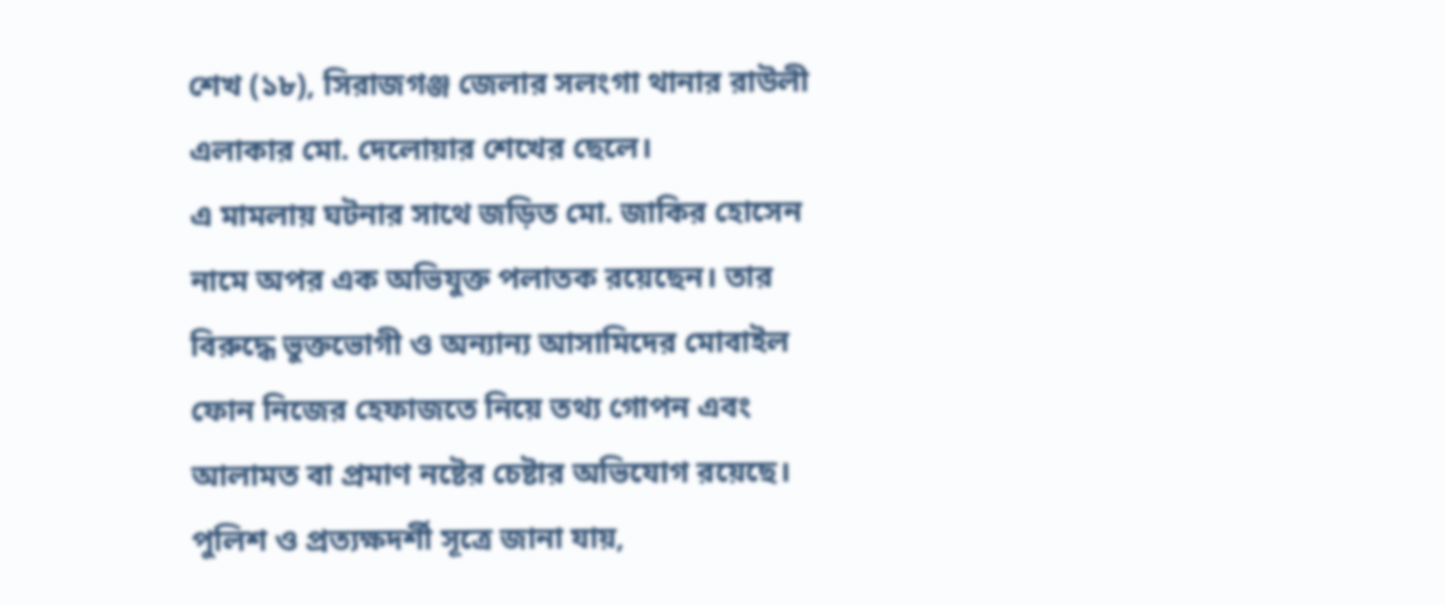শেখ (১৮), সিরাজগঞ্জ জেলার সলংগা থানার রাউলী এলাকার মো. দেলোয়ার শেখের ছেলে।
এ মামলায় ঘটনার সাথে জড়িত মো. জাকির হোসেন নামে অপর এক অভিযুক্ত পলাতক রয়েছেন। তার বিরুদ্ধে ভুক্তভোগী ও অন্যান্য আসামিদের মোবাইল ফোন নিজের হেফাজতে নিয়ে তথ্য গোপন এবং আলামত বা প্রমাণ নষ্টের চেষ্টার অভিযোগ রয়েছে।
পুলিশ ও প্রত্যক্ষদর্শী সূত্রে জানা যায়,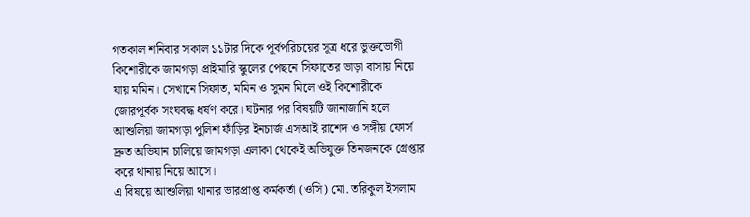গতকাল শনিবার সকাল ১১টার দিকে পূর্বপরিচয়ের সূত্র ধরে ভুক্তভোগী কিশোরীকে জামগড়া প্রাইমারি স্কুলের পেছনে সিফাতের ভাড়া বাসায় নিয়ে যায় মমিন। সেখানে সিফাত, মমিন ও সুমন মিলে ওই কিশোরীকে জোরপূর্বক সংঘবদ্ধ ধর্ষণ করে। ঘটনার পর বিষয়টি জানাজানি হলে আশুলিয়া জামগড়া পুলিশ ফাঁড়ির ইনচার্জ এসআই রাশেদ ও সঙ্গীয় ফোর্স দ্রুত অভিযান চালিয়ে জামগড়া এলাকা থেকেই অভিযুক্ত তিনজনকে গ্রেপ্তার করে থানায় নিয়ে আসে।
এ বিষয়ে আশুলিয়া থানার ভারপ্রাপ্ত কর্মকর্তা (ওসি) মো. তরিকুল ইসলাম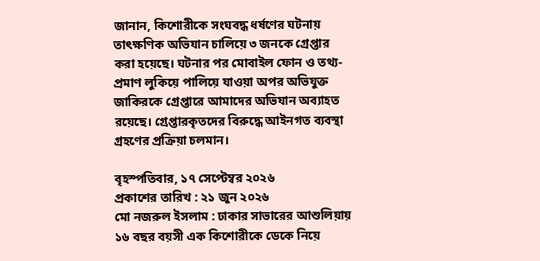জানান, কিশোরীকে সংঘবদ্ধ ধর্ষণের ঘটনায় তাৎক্ষণিক অভিযান চালিয়ে ৩ জনকে গ্রেপ্তার করা হয়েছে। ঘটনার পর মোবাইল ফোন ও তথ্য-প্রমাণ লুকিয়ে পালিয়ে যাওয়া অপর অভিযুক্ত জাকিরকে গ্রেপ্তারে আমাদের অভিযান অব্যাহত রয়েছে। গ্রেপ্তারকৃতদের বিরুদ্ধে আইনগত ব্যবস্থা গ্রহণের প্রক্রিয়া চলমান।

বৃহস্পতিবার, ১৭ সেপ্টেম্বর ২০২৬
প্রকাশের তারিখ : ২১ জুন ২০২৬
মো নজরুল ইসলাম : ঢাকার সাভারের আশুলিয়ায় ১৬ বছর বয়সী এক কিশোরীকে ডেকে নিয়ে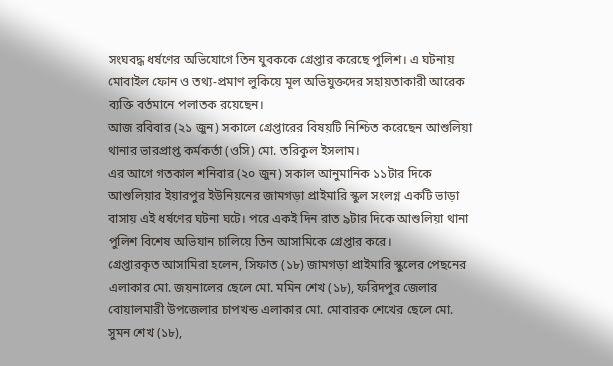সংঘবদ্ধ ধর্ষণের অভিযোগে তিন যুবককে গ্রেপ্তার করেছে পুলিশ। এ ঘটনায় মোবাইল ফোন ও তথ্য-প্রমাণ লুকিয়ে মূল অভিযুক্তদের সহায়তাকারী আরেক ব্যক্তি বর্তমানে পলাতক রয়েছেন।
আজ রবিবার (২১ জুন) সকালে গ্রেপ্তারের বিষয়টি নিশ্চিত করেছেন আশুলিয়া থানার ভারপ্রাপ্ত কর্মকর্তা (ওসি) মো. তরিকুল ইসলাম।
এর আগে গতকাল শনিবার (২০ জুন) সকাল আনুমানিক ১১টার দিকে আশুলিয়ার ইয়ারপুর ইউনিয়নের জামগড়া প্রাইমারি স্কুল সংলগ্ন একটি ভাড়া বাসায় এই ধর্ষণের ঘটনা ঘটে। পরে একই দিন রাত ৯টার দিকে আশুলিয়া থানা পুলিশ বিশেষ অভিযান চালিয়ে তিন আসামিকে গ্রেপ্তার করে।
গ্রেপ্তারকৃত আসামিরা হলেন, সিফাত (১৮) জামগড়া প্রাইমারি স্কুলের পেছনের এলাকার মো. জয়নালের ছেলে মো. মমিন শেখ (১৮), ফরিদপুর জেলার বোয়ালমারী উপজেলার চাপখন্ড এলাকার মো. মোবারক শেখের ছেলে মো. সুমন শেখ (১৮),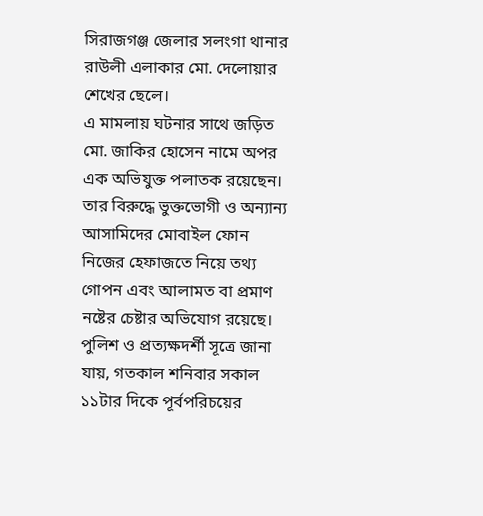সিরাজগঞ্জ জেলার সলংগা থানার রাউলী এলাকার মো. দেলোয়ার শেখের ছেলে।
এ মামলায় ঘটনার সাথে জড়িত মো. জাকির হোসেন নামে অপর এক অভিযুক্ত পলাতক রয়েছেন। তার বিরুদ্ধে ভুক্তভোগী ও অন্যান্য আসামিদের মোবাইল ফোন নিজের হেফাজতে নিয়ে তথ্য গোপন এবং আলামত বা প্রমাণ নষ্টের চেষ্টার অভিযোগ রয়েছে।
পুলিশ ও প্রত্যক্ষদর্শী সূত্রে জানা যায়, গতকাল শনিবার সকাল ১১টার দিকে পূর্বপরিচয়ের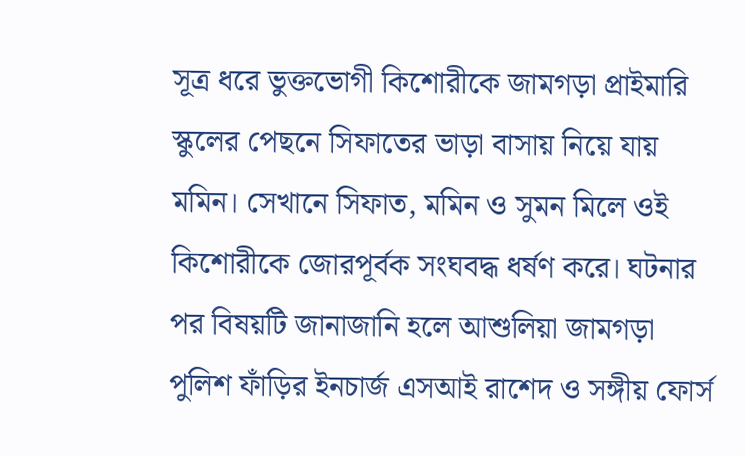সূত্র ধরে ভুক্তভোগী কিশোরীকে জামগড়া প্রাইমারি স্কুলের পেছনে সিফাতের ভাড়া বাসায় নিয়ে যায় মমিন। সেখানে সিফাত, মমিন ও সুমন মিলে ওই কিশোরীকে জোরপূর্বক সংঘবদ্ধ ধর্ষণ করে। ঘটনার পর বিষয়টি জানাজানি হলে আশুলিয়া জামগড়া পুলিশ ফাঁড়ির ইনচার্জ এসআই রাশেদ ও সঙ্গীয় ফোর্স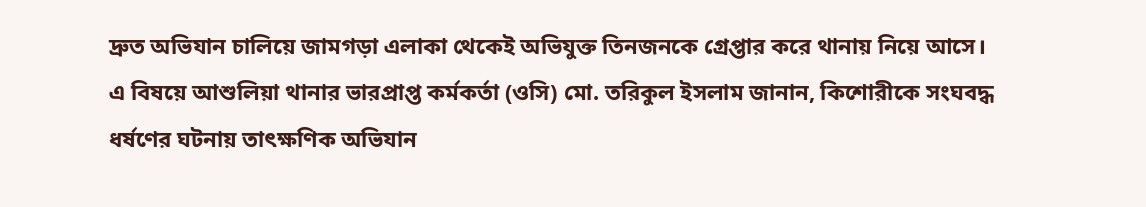দ্রুত অভিযান চালিয়ে জামগড়া এলাকা থেকেই অভিযুক্ত তিনজনকে গ্রেপ্তার করে থানায় নিয়ে আসে।
এ বিষয়ে আশুলিয়া থানার ভারপ্রাপ্ত কর্মকর্তা (ওসি) মো. তরিকুল ইসলাম জানান, কিশোরীকে সংঘবদ্ধ ধর্ষণের ঘটনায় তাৎক্ষণিক অভিযান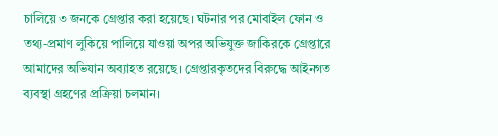চালিয়ে ৩ জনকে গ্রেপ্তার করা হয়েছে। ঘটনার পর মোবাইল ফোন ও তথ্য-প্রমাণ লুকিয়ে পালিয়ে যাওয়া অপর অভিযুক্ত জাকিরকে গ্রেপ্তারে আমাদের অভিযান অব্যাহত রয়েছে। গ্রেপ্তারকৃতদের বিরুদ্ধে আইনগত ব্যবস্থা গ্রহণের প্রক্রিয়া চলমান।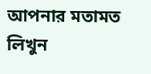আপনার মতামত লিখুন